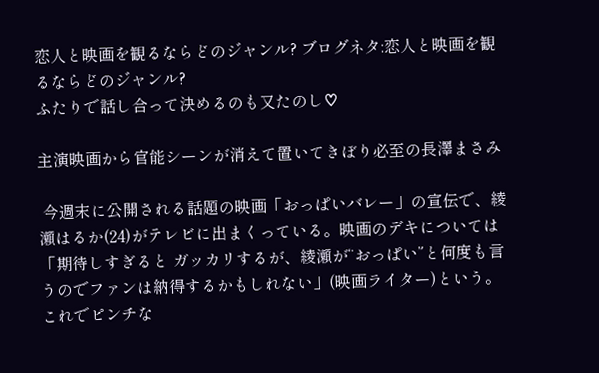恋人と映画を観るならどのジャンル? ブログネタ:恋人と映画を観るならどのジャンル?
ふたりで話し合って決めるのも又たのし♡

主演映画から官能シーンが消えて置いてきぼり必至の長澤まさみ

 今週末に公開される話題の映画「おっぱいバレー」の宣伝で、綾瀬はるか(24)がテレビに出まくっている。映画のデキについては「期待しすぎると ガッカリするが、綾瀬が“おっぱい”と何度も言うのでファンは納得するかもしれない」(映画ライター)という。これでピンチな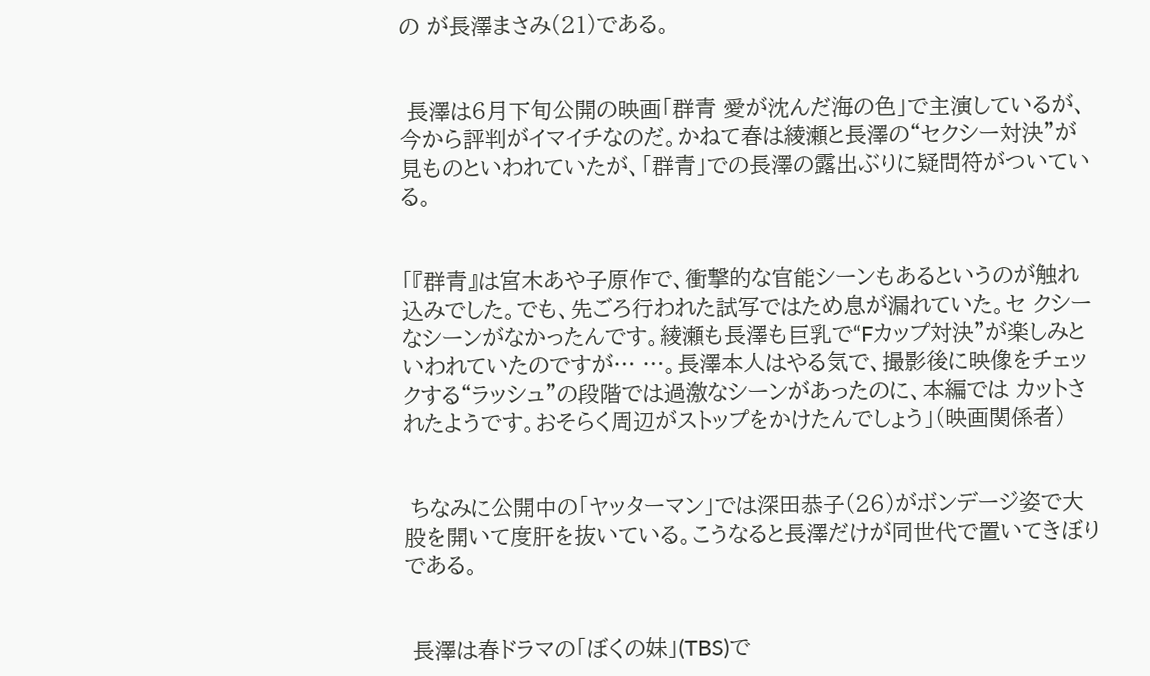の が長澤まさみ(21)である。


 長澤は6月下旬公開の映画「群青 愛が沈んだ海の色」で主演しているが、今から評判がイマイチなのだ。かねて春は綾瀬と長澤の“セクシー対決”が見ものといわれていたが、「群青」での長澤の露出ぶりに疑問符がついている。


「『群青』は宮木あや子原作で、衝撃的な官能シーンもあるというのが触れ込みでした。でも、先ごろ行われた試写ではため息が漏れていた。セ クシーなシーンがなかったんです。綾瀬も長澤も巨乳で“Fカップ対決”が楽しみといわれていたのですが… …。長澤本人はやる気で、撮影後に映像をチェックする“ラッシュ”の段階では過激なシーンがあったのに、本編では カットされたようです。おそらく周辺がストップをかけたんでしょう」(映画関係者)


 ちなみに公開中の「ヤッターマン」では深田恭子(26)がボンデージ姿で大股を開いて度肝を抜いている。こうなると長澤だけが同世代で置いてきぼりである。


 長澤は春ドラマの「ぼくの妹」(TBS)で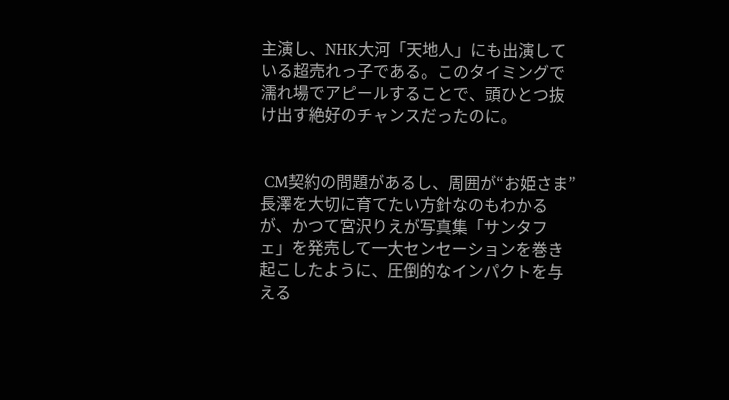主演し、NHK大河「天地人」にも出演している超売れっ子である。このタイミングで濡れ場でアピールすることで、頭ひとつ抜け出す絶好のチャンスだったのに。


 CM契約の問題があるし、周囲が“お姫さま”長澤を大切に育てたい方針なのもわかるが、かつて宮沢りえが写真集「サンタフェ」を発売して一大センセーションを巻き起こしたように、圧倒的なインパクトを与える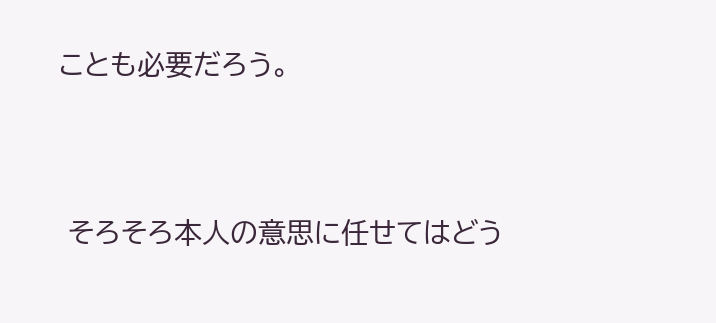ことも必要だろう。


 そろそろ本人の意思に任せてはどう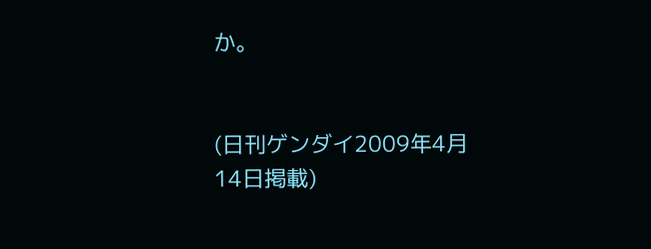か。


(日刊ゲンダイ2009年4月14日掲載)